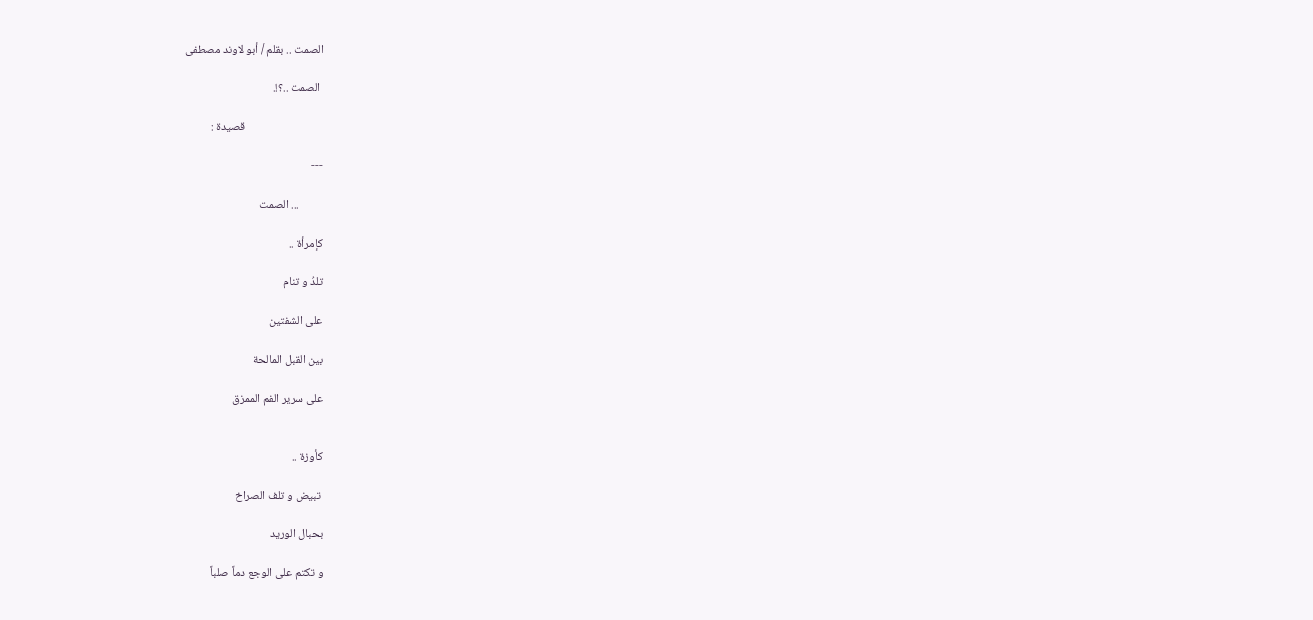الصمت .. بقلم / أبو لاوند مصطفى

 الصمت ..؟!.

                             قصيدة :

---

         ... الصمت

كإمرأة ..

تلدُ و تنام

على الشفتين

بين القبل المالحة

على سرير الفم الممزق


كأوزة ..

 تبيض و تلف الصراخ

بحبال الوريد

و تكتم على الوجع دماً صلباً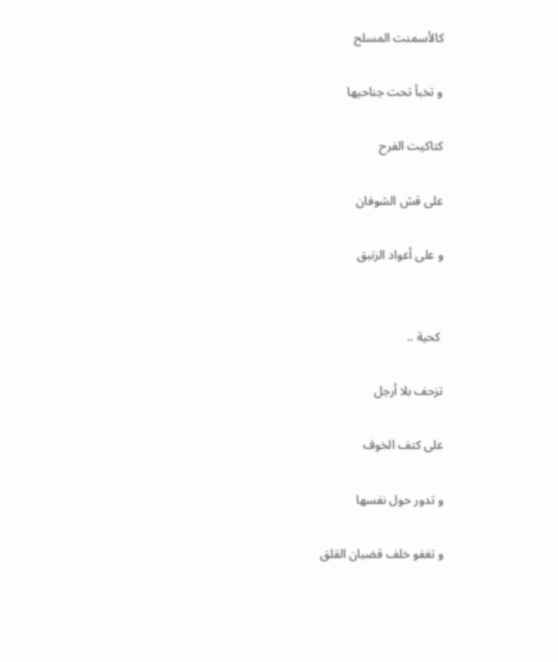كالأسمنت المسلح

و تخبأ تحت جناحيها

كتاكيت الفرح

على قش الشوفان

و على أعواد الزنبق


 كحية ..

تزحف بلا أرجل

على كتف الخوف

و تدور حول نفسها

و تغفو خلف قضبان القلق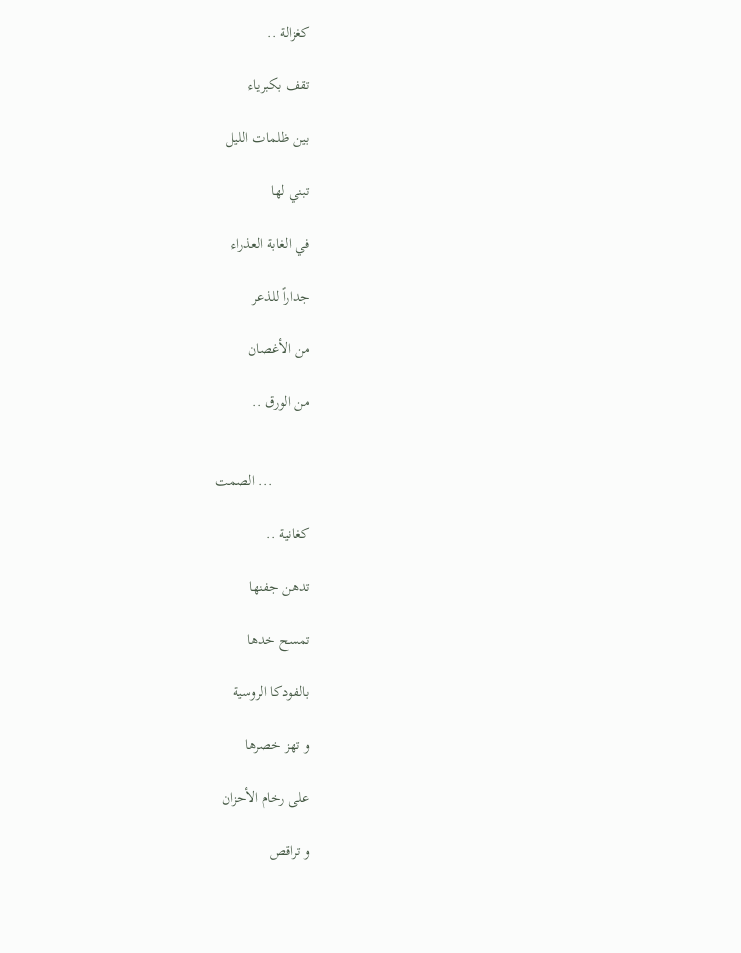كغزالة ..

تقف بكبرياء

بين ظلمات الليل

تبني لها

في الغابة العذراء

جداراً للذعر

من الأغصان

من الورق ..


          ... الصمت

كغانية ..

تدهن جفنها

تمسح خدها

بالفودكا الروسية

و تهز خصرها

على رخام الأحزان

و تراقص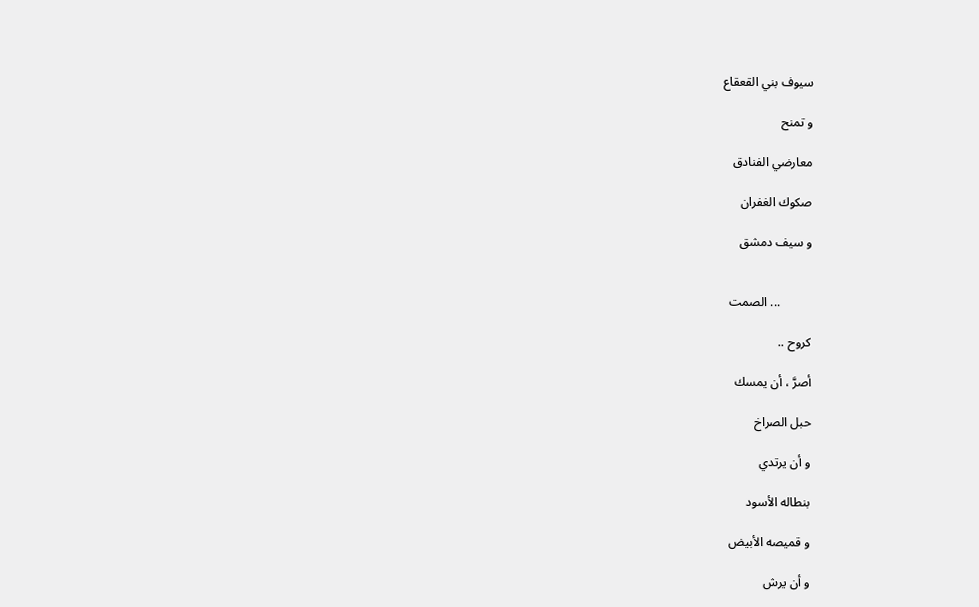سيوف بني القعقاع

و تمنح

معارضي الفنادق

صكوك الغفران

و سيف دمشق


          ... الصمت

كروح ..

أصرَّ ، أن يمسك

حبل الصراخ

و أن يرتدي

بنطاله الأسود

و قميصه الأبيض

و أن يرش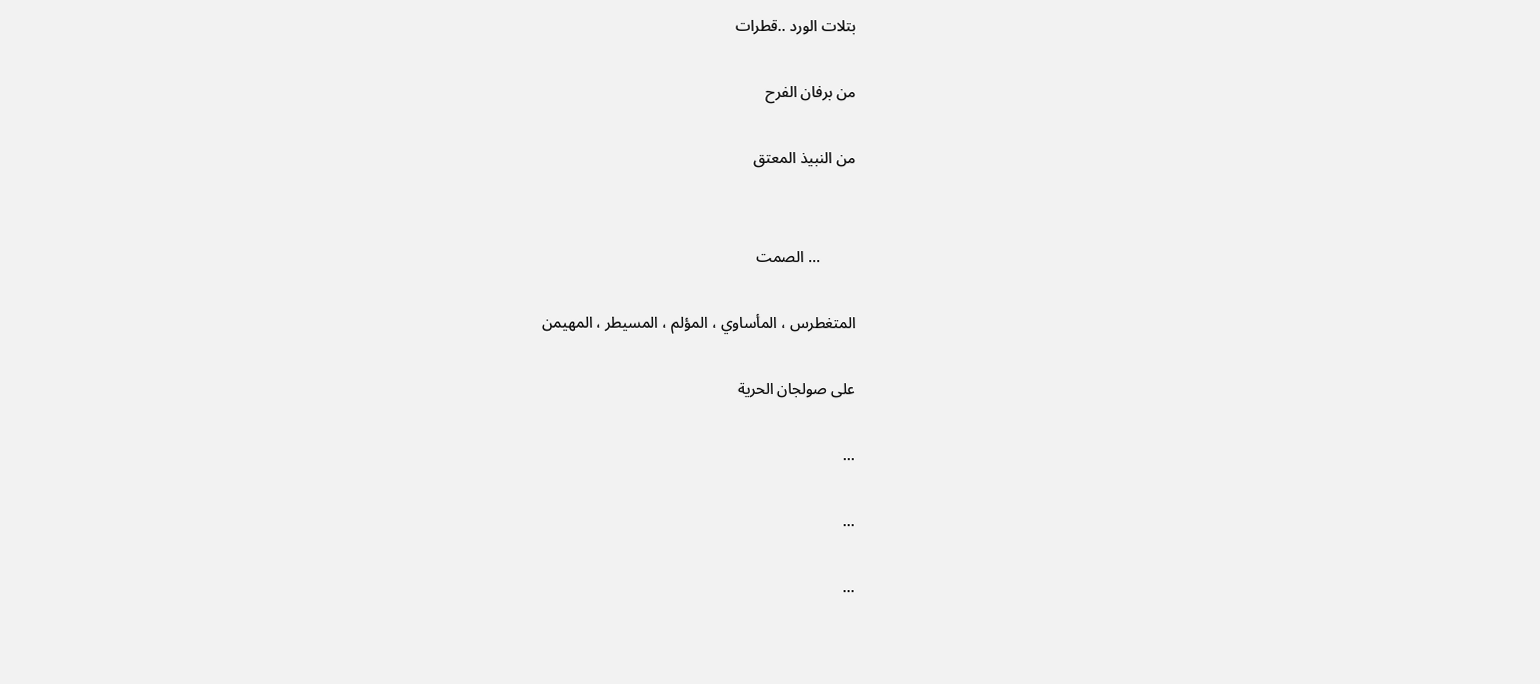بتلات الورد ..قطرات

من برفان الفرح

من النبيذ المعتق


         ... الصمت

المتغطرس ، المأساوي ، المؤلم ، المسيطر ، المهيمن

على صولجان الحرية

...

...

...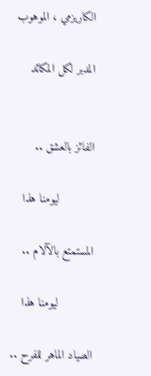الكاريزمي ، الموهوب

المدبر لكل المكائد


الفائز بالعشق ..

          ليومنا هذا

المستمتع بالآلام ..

          ليومنا هذا

الصياد الماهر للفرح ..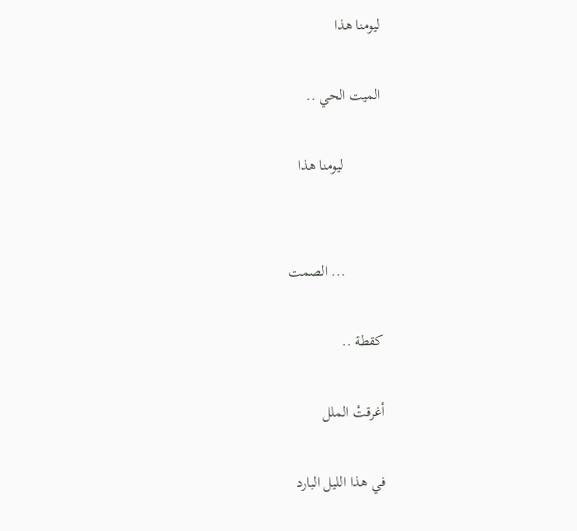ليومنا هذا

الميت الحي ..

          ليومنا هذا


          ... الصمت

كقطة ..

أغرقتْ الملل

في هذا الليل البارد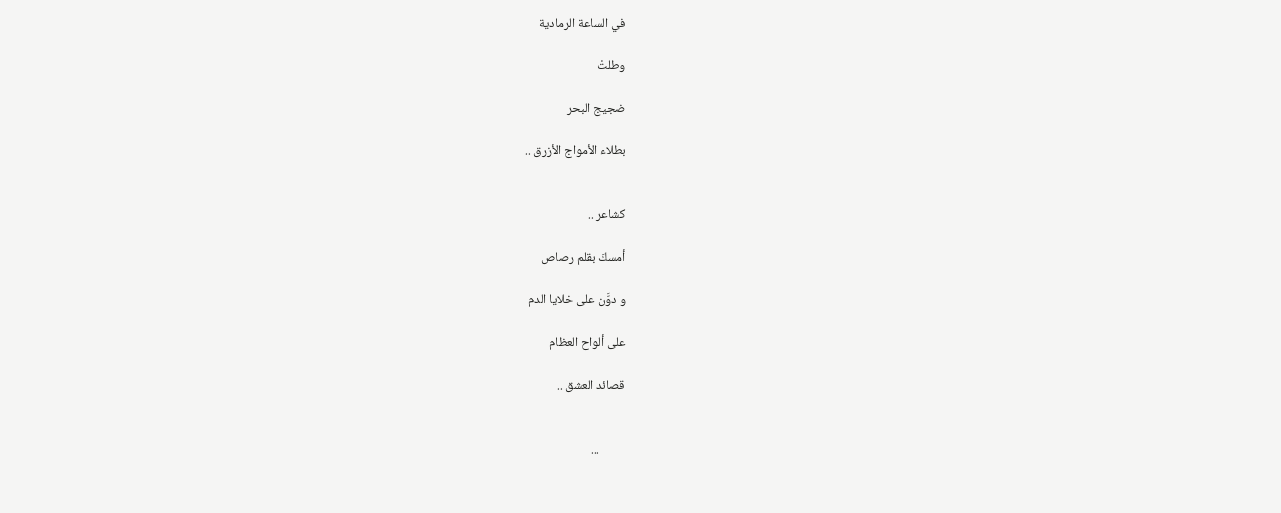في الساعة الرمادية

وطلتْ

ضجيج البحر

بطلاء الأمواج الأزرق ..


كشاعر ..

أمسكَ بقلم رصاص

و دوَّن على خلايا الدم

على ألواح العظام

قصائد العشق ..


         ...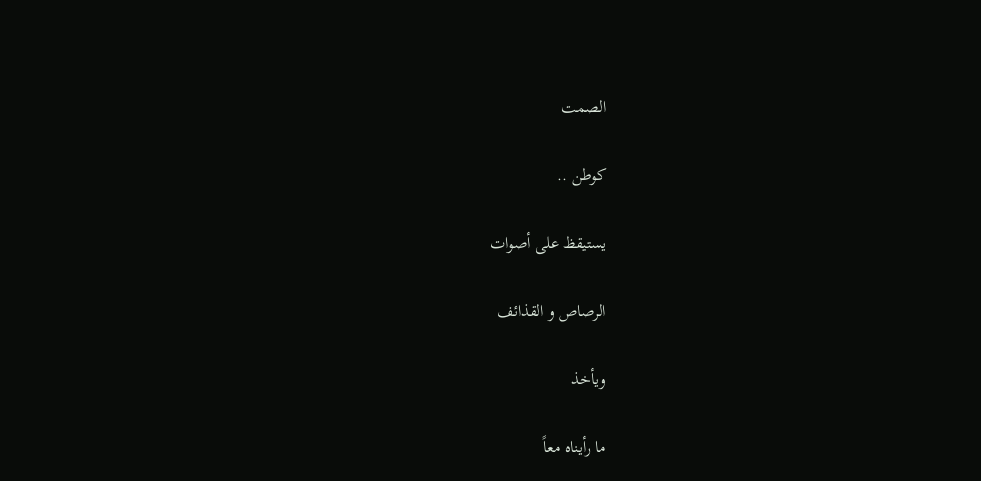الصمت

كوطن ..

يستيقظ على أصوات

الرصاص و القذائف

ويأخذ

ما رأيناه معاً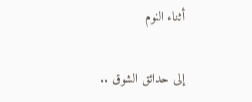أثناء النوم

إلى حدائق الشوق ..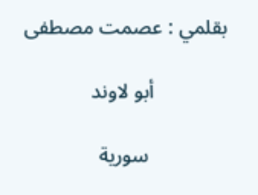بقلمي : عصمت مصطفى

              أبو لاوند

               سورية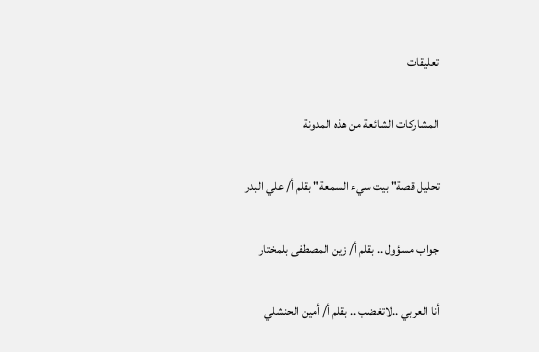تعليقات

المشاركات الشائعة من هذه المدونة

تحليل قصة" بيت سيء السمعة" بقلم أ/ علي البدر

جواب مسؤول .. بقلم أ/ زين المصطفى بلمختار

أنا العربي ..لاتغضب .. بقلم أ/ أمين الحنشلي